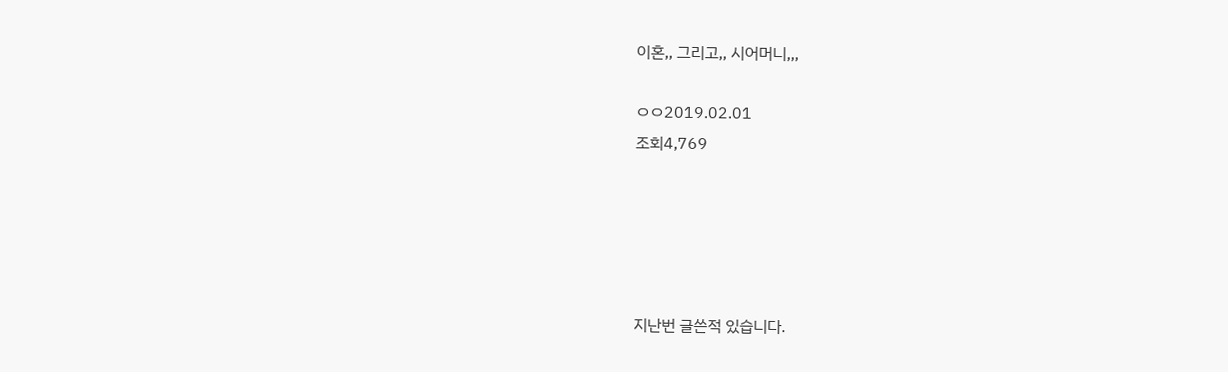이혼,, 그리고,, 시어머니,,,

ㅇㅇ2019.02.01
조회4,769





지난번 글쓴적 있습니다.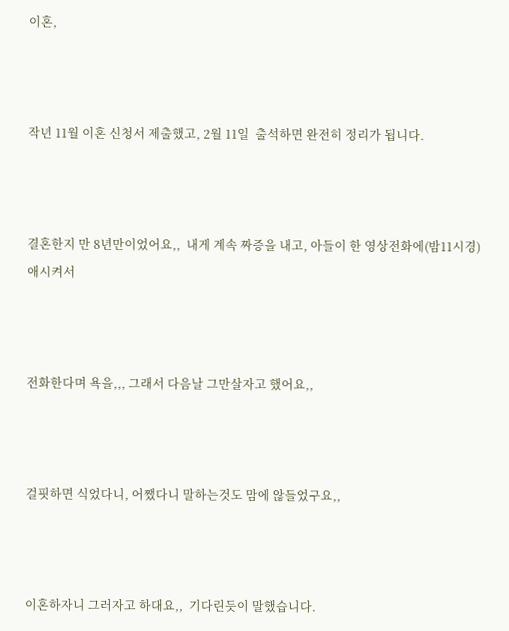이혼,



작년 11월 이혼 신청서 제출했고, 2월 11일  출석하면 완전히 정리가 됩니다.



결혼한지 만 8년만이었어요,,  내게 계속 짜증을 내고, 아들이 한 영상전화에(밤11시경) 애시켜서



전화한다며 욕을,,, 그래서 다음날 그만살자고 했어요,,



걸핏하면 식었다니, 어쨌다니 말하는것도 맘에 않들었구요,,



이혼하자니 그러자고 하대요,,  기다린듯이 말했습니다.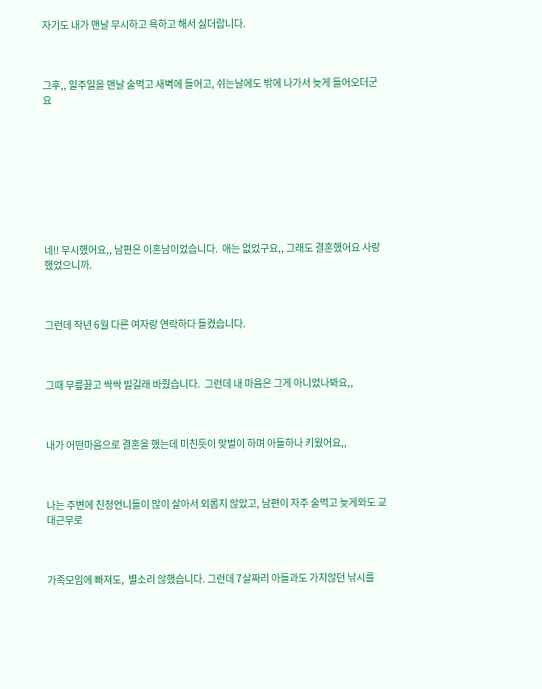자기도 내가 맨날 무시하고 욕하고 해서 싫더랍니다.



그후,, 일주일을 맨날 술먹고 새벽에 들어고, 쉬는날에도 밖에 나가서 늦게 들어오더군요









네!! 무시했어요,, 남편은 이혼남이었습니다.  애는 없었구요,, 그래도 결혼했어요 사랑했었으니까.



그런데 작년 6월 다른 여자랑 연락하다 들켰습니다.



그때 무릎꿇고 싹싹 빌길래 바줬습니다.  그런데 내 마음은 그게 아니었나봐요,,



내가 어떤마음으로 결혼을 했는데 미친듯이 맞벌이 하며 아들하나 키웠어요,,



나는 주변에 친정언니들이 많이 살아서 외롭지 않았고, 남편이 자주 술먹고 늦게와도 교대근무로



가족모임에 빠져도,  별소리 않했습니다. 그런데 7살짜리 아들과도 가지않던 낚시를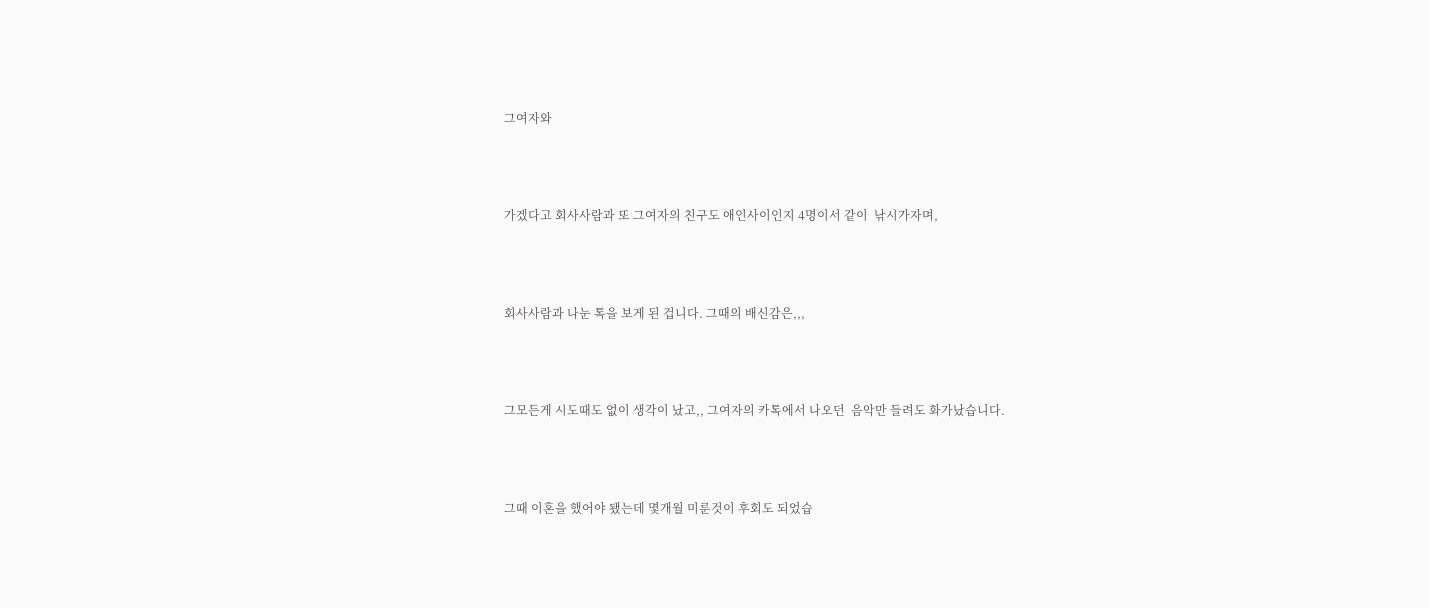그여자와



가겠다고 회사사람과 또 그여자의 친구도 애인사이인지 4명이서 같이  낚시가자며,



회사사람과 나눈 톡을 보게 된 겁니다. 그때의 배신감은,,,



그모든게 시도때도 없이 생각이 났고,, 그여자의 카톡에서 나오던  음악만 들려도 화가났습니다.



그때 이혼을 했어야 됐는데 몇개월 미룬것이 후회도 되었습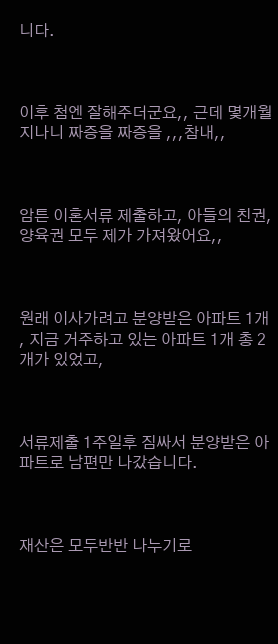니다.



이후 첨엔 잘해주더군요,, 근데 몇개월 지나니 짜증을 짜증을 ,,,참내,,



암튼 이혼서류 제출하고, 아들의 친권, 양육권 모두 제가 가져왔어요,,



원래 이사가려고 분양받은 아파트 1개 , 지금 거주하고 있는 아파트 1개 총 2개가 있었고,



서류제출 1주일후 짐싸서 분양받은 아파트로 남편만 나갔습니다.



재산은 모두반반 나누기로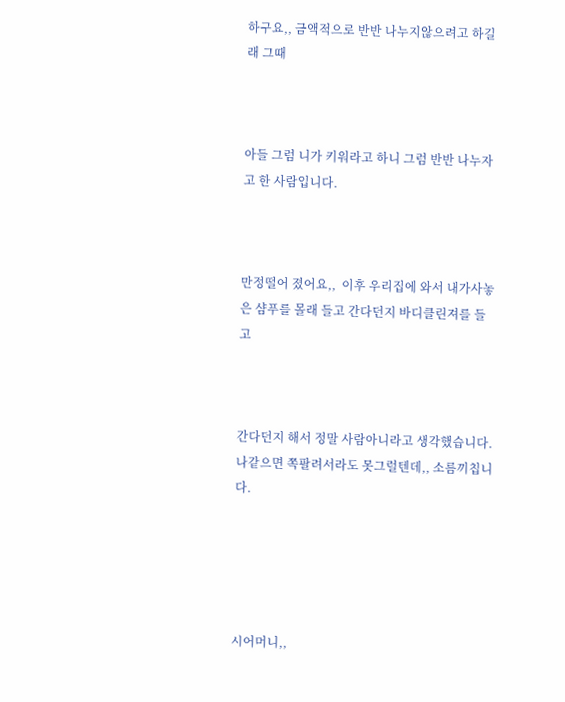하구요,, 금액적으로 반반 나누지않으려고 하길래 그때



아들 그럼 니가 키워라고 하니 그럼 반반 나누자고 한 사람입니다.



만정떨어 졌어요,,  이후 우리집에 와서 내가사놓은 샴푸를 몰래 들고 간다던지 바디클린져를 들고



간다던지 해서 정말 사람아니라고 생각했습니다. 나같으면 쪽팔려서라도 못그럴텐데,, 소름끼칩니다.





시어머니,,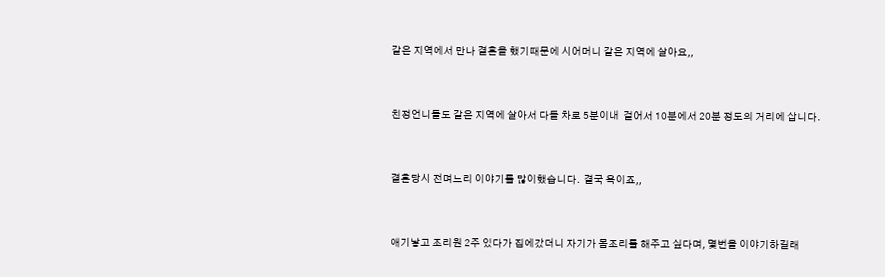같은 지역에서 만나 결혼을 했기때문에 시어머니 같은 지역에 살아요,,



친정언니들도 같은 지역에 살아서 다들 차로 5분이내  걸어서 10분에서 20분 정도의 거리에 삽니다.



결혼당시 전며느리 이야기를 많이했습니다.  결국 욕이죠,,



애기낳고 조리원 2주 있다가 집에갔더니 자기가 몸조리를 해주고 싶다며, 몇번을 이야기하길래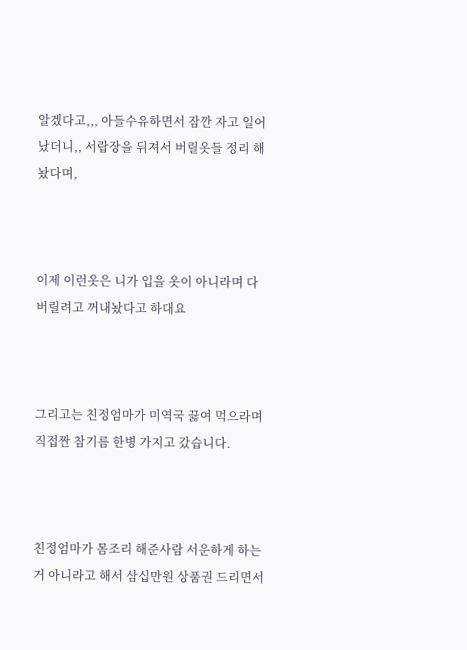알겠다고,,, 아들수유하면서 잠깐 자고 일어났더니,, 서랍장을 뒤져서 버릴옷들 정리 해놨다며,



이제 이런옷은 니가 입을 옷이 아니라며 다 버릴려고 꺼내놨다고 하대요



그리고는 친정엄마가 미역국 끓여 먹으라며 직접짠 참기름 한병 가지고 갔습니다.



친정엄마가 몸조리 해준사람 서운하게 하는거 아니라고 해서 삼십만원 상품권 드리면서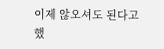이제 않오셔도 된다고  했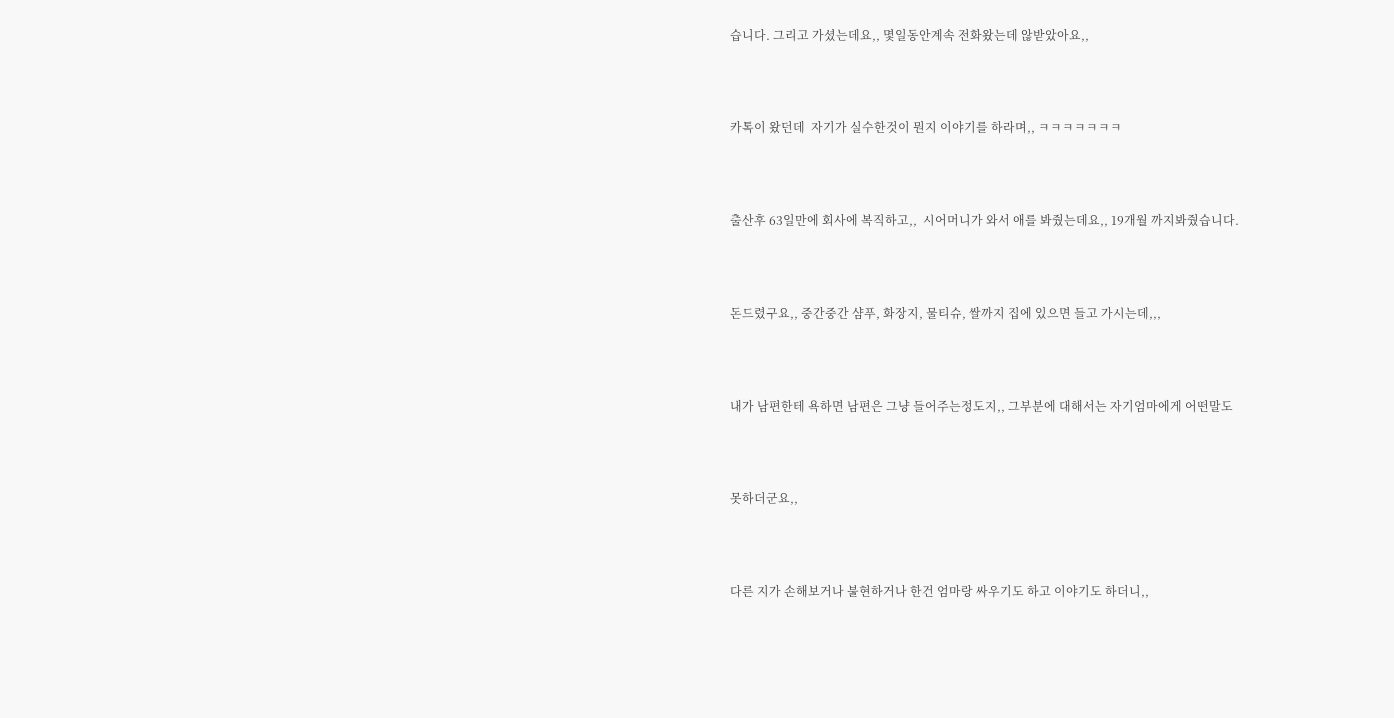습니다. 그리고 가셨는데요,, 몇일동안계속 전화왔는데 않받았아요,,



카톡이 왔던데  자기가 실수한것이 뭔지 이야기를 하라며,, ㅋㅋㅋㅋㅋㅋㅋ



출산후 63일만에 회사에 복직하고,,  시어머니가 와서 애를 봐줬는데요,, 19개월 까지봐줬습니다.



돈드렸구요,, 중간중간 샴푸, 화장지, 물티슈, 쌀까지 집에 있으면 들고 가시는데,,,



내가 남편한테 욕하면 남편은 그냥 들어주는정도지,, 그부분에 대해서는 자기엄마에게 어떤말도



못하더군요,,



다른 지가 손해보거나 불현하거나 한건 엄마랑 싸우기도 하고 이야기도 하더니,,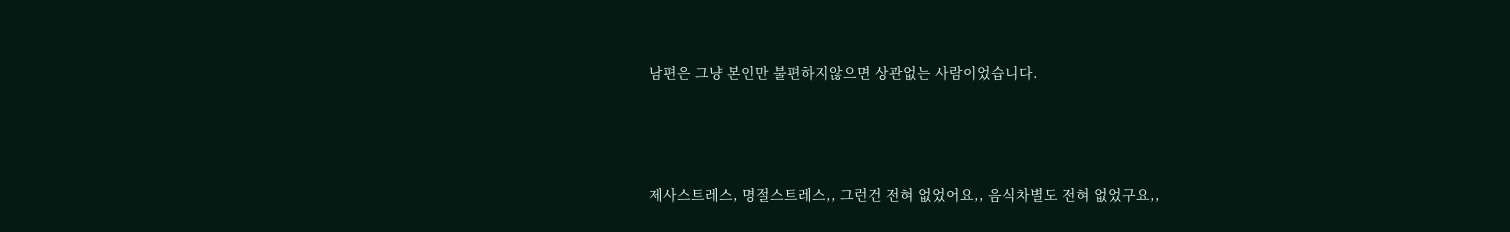남편은 그냥 본인만 불편하지않으면 상관없는 사람이었습니다.



제사스트레스, 명절스트레스,, 그런건 전혀 없었어요,, 음식차별도 전혀 없었구요,,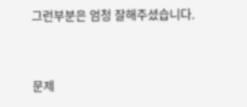그런부분은 엄청 잘해주셨습니다.



문제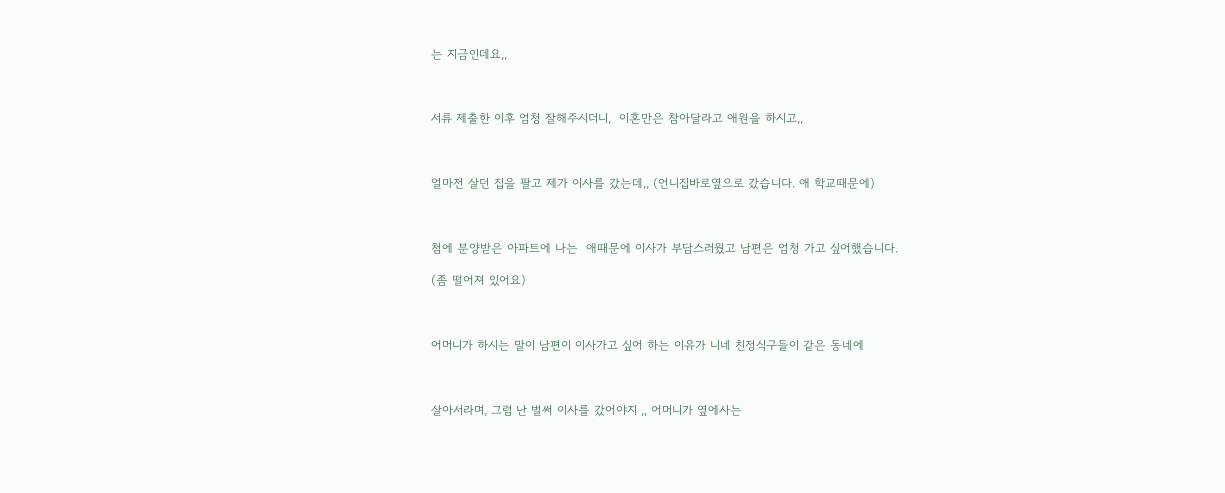는 지금인데요,,



서류 제출한 이후 엄청 잘해주시더니,  이혼만은 참아달라고 애원을 하시고,,



얼마전 살던 집을 팔고 제가 이사를 갔는데,, (언니집바로옆으로 갔습니다. 애 학교때문에)



첨에 분양받은 아파트에 나는  애때문에 이사가 부담스러웠고 남편은 엄청 가고 싶어했습니다.

(좀 떨어져 있어요)



어머니가 하시는 말이 남편이 이사가고 싶어 하는 이유가 니네 친정식구들이 같은 동네에



살아서라며, 그럼 난 벌써 이사를 갔어야지 ,, 어머니가 옆에사는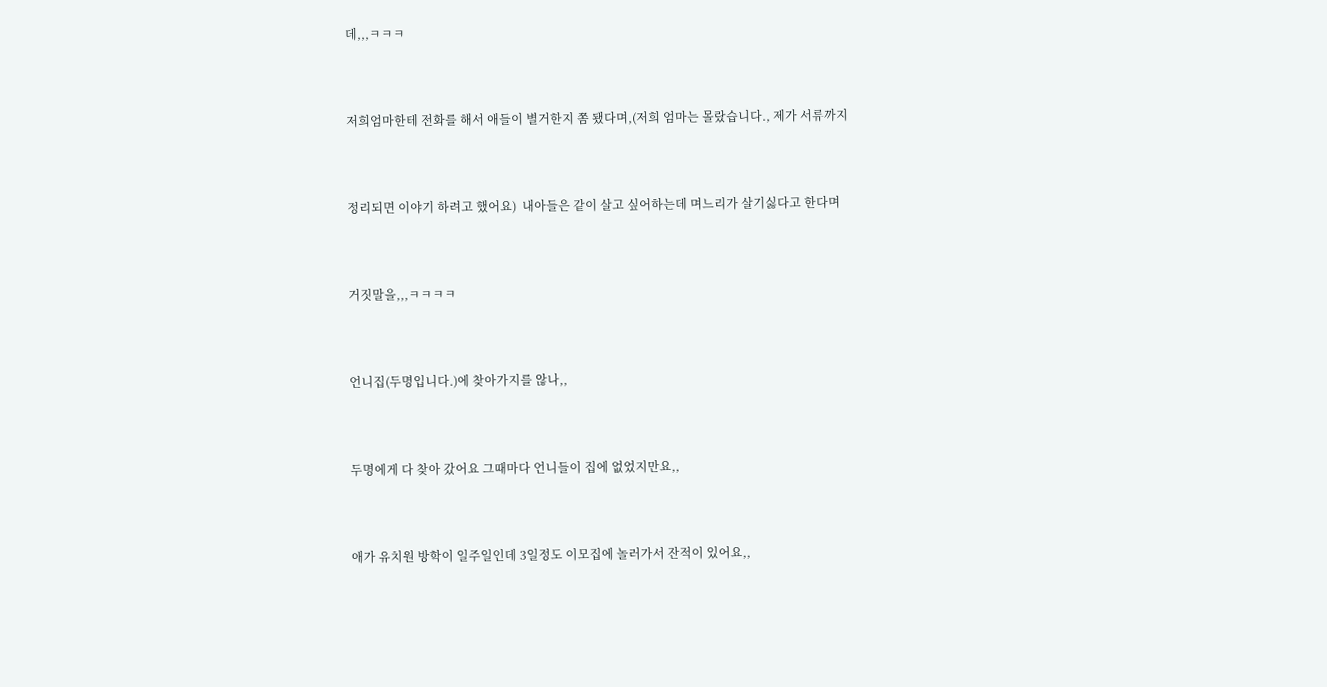데,,,ㅋㅋㅋ



저희엄마한테 전화를 해서 애들이 별거한지 쫌 됐다며,(저희 엄마는 몰랐습니다., 제가 서류까지



정리되면 이야기 하려고 했어요)  내아들은 같이 살고 싶어하는데 며느리가 살기싫다고 한다며



거짓말을,,,ㅋㅋㅋㅋ



언니집(두명입니다.)에 찾아가지를 않나,,



두명에게 다 찾아 갔어요 그때마다 언니들이 집에 없었지만요,,



애가 유치원 방학이 일주일인데 3일정도 이모집에 놀러가서 잔적이 있어요,,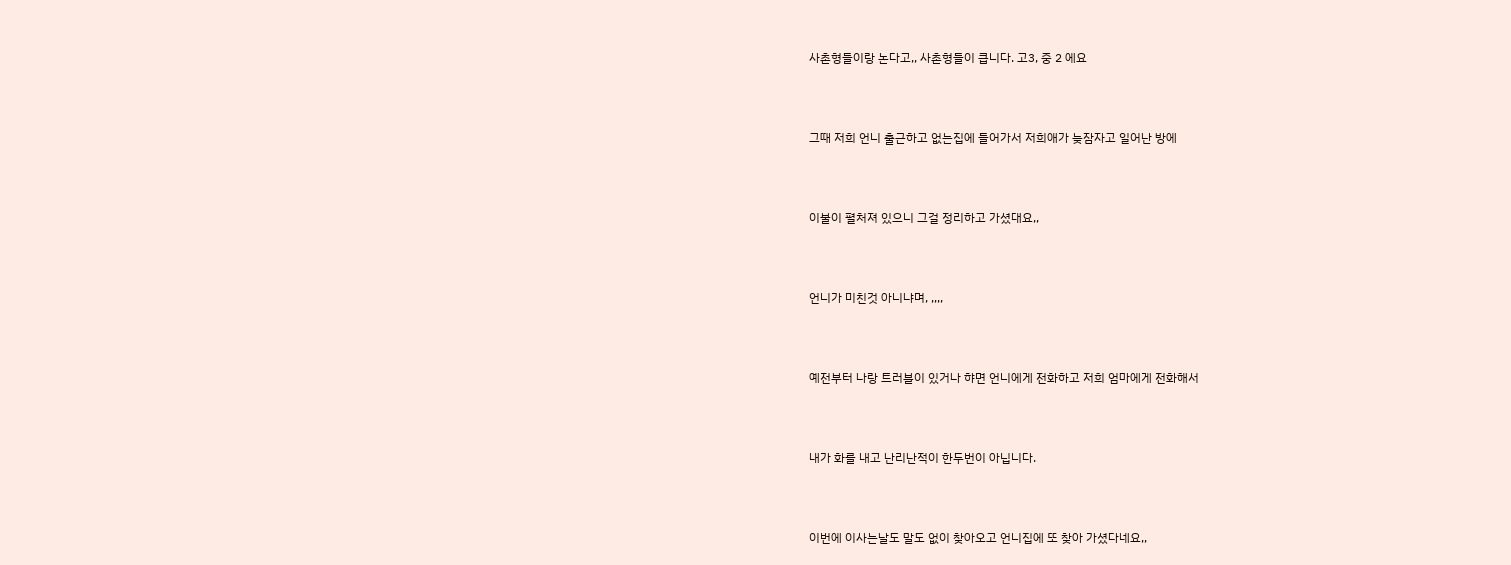사촌형들이랑 논다고,, 사촌형들이 큽니다. 고3, 중 2 에요



그때 저희 언니 출근하고 없는집에 들어가서 저희애가 늦잠자고 일어난 방에



이불이 펼처져 있으니 그걸 정리하고 가셨대요,,



언니가 미친것 아니냐며, ,,,,



예전부터 나랑 트러블이 있거나 햐면 언니에게 전화하고 저희 엄마에게 전화해서



내가 화를 내고 난리난적이 한두번이 아닙니다.



이번에 이사는날도 말도 없이 찾아오고 언니집에 또 찾아 가셨다네요,,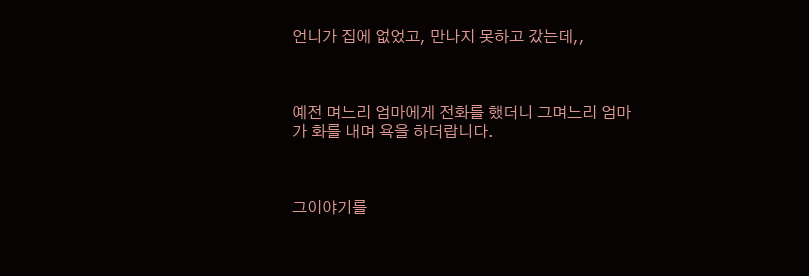언니가 집에 없었고, 만나지 못하고 갔는데,,



예전 며느리 엄마에게 전화를 했더니 그며느리 엄마가 화를 내며 욕을 하더랍니다.



그이야기를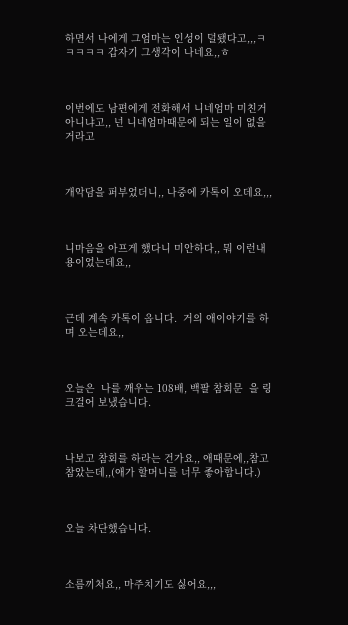하면서 나에게 그엄마는 인성이 덜됐다고,,,ㅋㅋㅋㅋㅋ 갑자기 그생각이 나네요,,ㅎ



이번에도 남편에게 전화해서 니네엄마 미친거 아니냐고,, 넌 니네엄마때문에 되는 일이 없을거라고



개악담을 퍼부었더니,, 나중에 카톡이 오데요,,,



니마음을 아프게 했다니 미안하다,, 뭐 이런내용이었는데요,,



근데 계속 카톡이 옵니다.  거의 애이야기를 하며 오는데요,,



오늘은  나를 깨우는 108배, 백팔 참회문  을 링크걸어 보냈습니다.



나보고 참회를 하라는 건가요,, 애때문에,,참고 참았는데,,(애가 할머니를 너무 좋아합니다.)



오늘 차단했습니다.



소름끼처요,, 마주치기도 싫어요,,,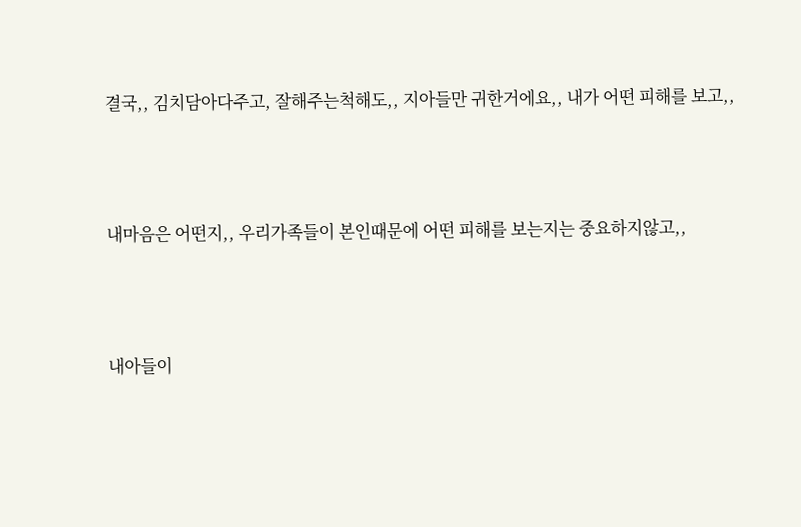결국,, 김치담아다주고, 잘해주는척해도,, 지아들만 귀한거에요,, 내가 어떤 피해를 보고,,



내마음은 어떤지,, 우리가족들이 본인때문에 어떤 피해를 보는지는 중요하지않고,,



내아들이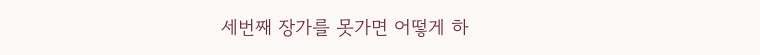세번째 장가를 못가면 어떻게 하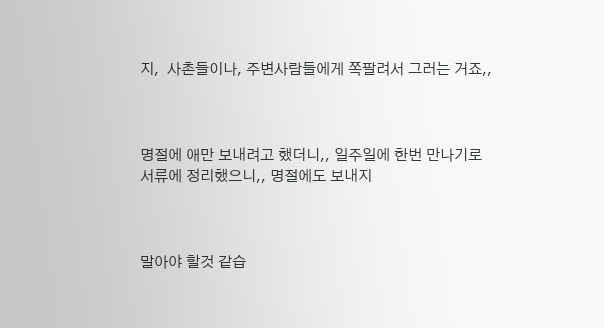지,  사촌들이나, 주변사람들에게 쪽팔려서 그러는 거죠,,



명절에 애만 보내려고 했더니,, 일주일에 한번 만나기로 서류에 정리했으니,, 명절에도 보내지



말아야 할것 같습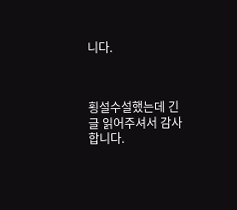니다.



횡설수설했는데 긴글 읽어주셔서 감사합니다.